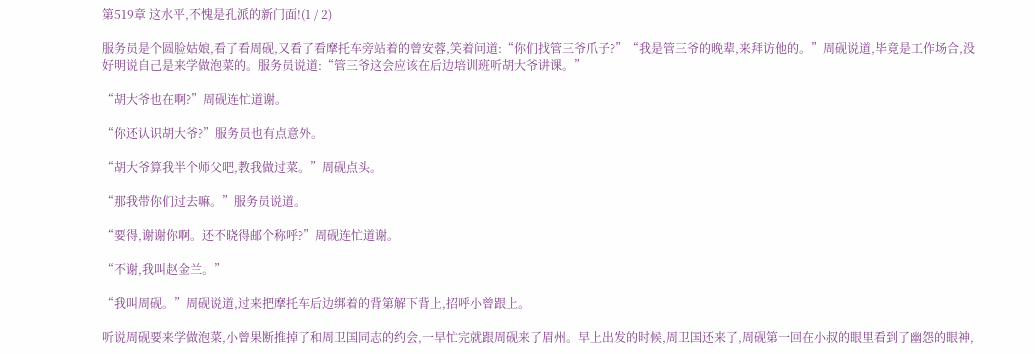第519章 这水平,不愧是孔派的新门面!(1 / 2)

服务员是个圆脸姑娘,看了看周砚,又看了看摩托车旁站着的曾安蓉,笑着问道:“你们找管三爷爪子?”“我是管三爷的晚辈,来拜访他的。”周砚说道,毕竟是工作场合,没好明说自己是来学做泡菜的。服务员说道:“管三爷这会应该在后边培训班听胡大爷讲课。”

“胡大爷也在啊?”周砚连忙道谢。

“你还认识胡大爷?”服务员也有点意外。

“胡大爷算我半个师父吧,教我做过菜。”周砚点头。

“那我带你们过去嘛。”服务员说道。

“要得,谢谢你啊。还不晓得邮个称呼?”周砚连忙道谢。

“不谢,我叫赵金兰。”

“我叫周砚。”周砚说道,过来把摩托车后边绑着的背第解下背上,招呼小曾跟上。

听说周砚要来学做泡菜,小曾果断推掉了和周卫国同志的约会,一早忙完就跟周砚来了眉州。早上出发的时候,周卫国还来了,周砚第一回在小叔的眼里看到了幽怨的眼神,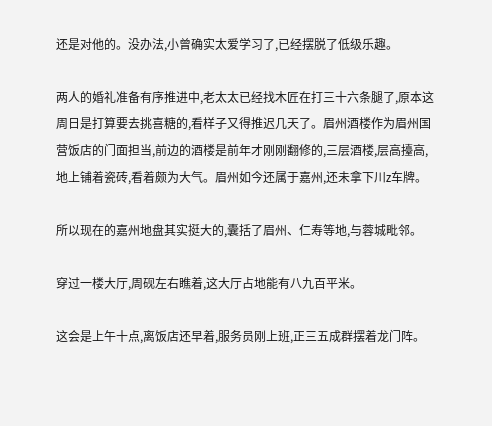还是对他的。没办法,小曾确实太爱学习了,已经摆脱了低级乐趣。

两人的婚礼准备有序推进中,老太太已经找木匠在打三十六条腿了,原本这周日是打算要去挑喜糖的,看样子又得推迟几天了。眉州酒楼作为眉州国营饭店的门面担当,前边的酒楼是前年才刚刚翻修的,三层酒楼,层高擡高,地上铺着瓷砖,看着颇为大气。眉州如今还属于嘉州,还未拿下川z车牌。

所以现在的嘉州地盘其实挺大的,囊括了眉州、仁寿等地,与蓉城毗邻。

穿过一楼大厅,周砚左右瞧着,这大厅占地能有八九百平米。

这会是上午十点,离饭店还早着,服务员刚上班,正三五成群摆着龙门阵。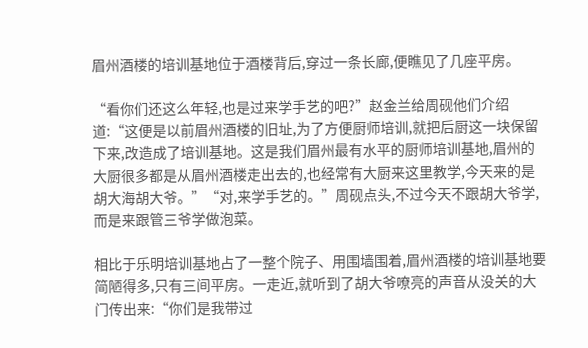眉州酒楼的培训基地位于酒楼背后,穿过一条长廊,便瞧见了几座平房。

“看你们还这么年轻,也是过来学手艺的吧?”赵金兰给周砚他们介绍道:“这便是以前眉州酒楼的旧址,为了方便厨师培训,就把后厨这一块保留下来,改造成了培训基地。这是我们眉州最有水平的厨师培训基地,眉州的大厨很多都是从眉州酒楼走出去的,也经常有大厨来这里教学,今天来的是胡大海胡大爷。”“对,来学手艺的。”周砚点头,不过今天不跟胡大爷学,而是来跟管三爷学做泡菜。

相比于乐明培训基地占了一整个院子、用围墙围着,眉州酒楼的培训基地要简陋得多,只有三间平房。一走近,就听到了胡大爷嘹亮的声音从没关的大门传出来:“你们是我带过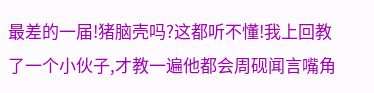最差的一届!猪脑壳吗?这都听不懂!我上回教了一个小伙子,才教一遍他都会周砚闻言嘴角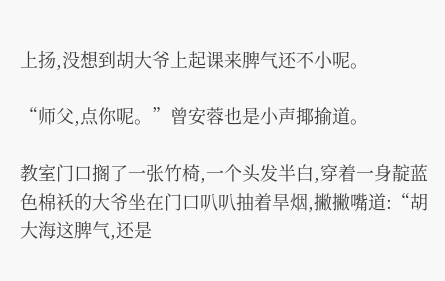上扬,没想到胡大爷上起课来脾气还不小呢。

“师父,点你呢。”曾安蓉也是小声揶揄道。

教室门口搁了一张竹椅,一个头发半白,穿着一身靛蓝色棉袄的大爷坐在门口叭叭抽着旱烟,撇撇嘴道:“胡大海这脾气,还是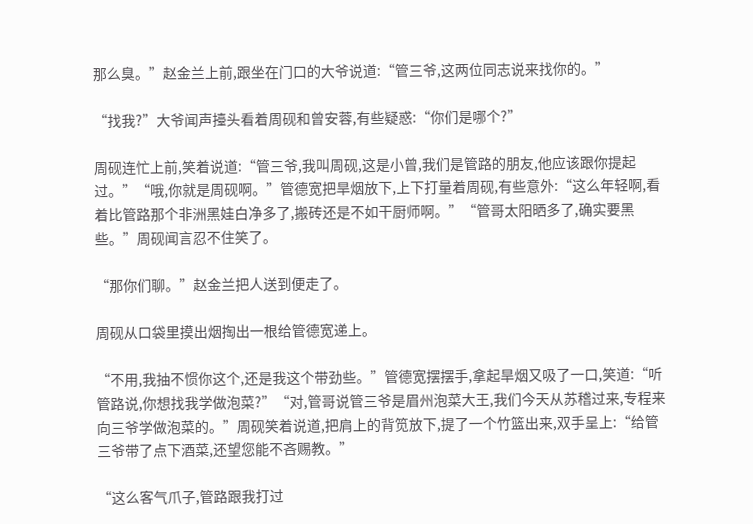那么臭。”赵金兰上前,跟坐在门口的大爷说道:“管三爷,这两位同志说来找你的。”

“找我?”大爷闻声擡头看着周砚和曾安蓉,有些疑惑:“你们是哪个?”

周砚连忙上前,笑着说道:“管三爷,我叫周砚,这是小曾,我们是管路的朋友,他应该跟你提起过。”“哦,你就是周砚啊。”管德宽把旱烟放下,上下打量着周砚,有些意外:“这么年轻啊,看着比管路那个非洲黑娃白净多了,搬砖还是不如干厨师啊。”“管哥太阳晒多了,确实要黑些。”周砚闻言忍不住笑了。

“那你们聊。”赵金兰把人送到便走了。

周砚从口袋里摸出烟掏出一根给管德宽递上。

“不用,我抽不惯你这个,还是我这个带劲些。”管德宽摆摆手,拿起旱烟又吸了一口,笑道:“听管路说,你想找我学做泡菜?”“对,管哥说管三爷是眉州泡菜大王,我们今天从苏稽过来,专程来向三爷学做泡菜的。”周砚笑着说道,把肩上的背笕放下,提了一个竹篮出来,双手呈上:“给管三爷带了点下酒菜,还望您能不吝赐教。”

“这么客气爪子,管路跟我打过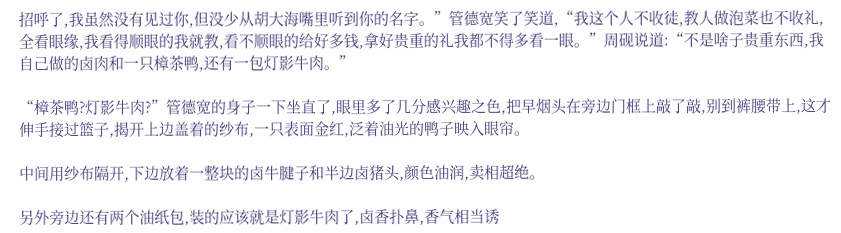招呼了,我虽然没有见过你,但没少从胡大海嘴里听到你的名字。”管德宽笑了笑道,“我这个人不收徒,教人做泡菜也不收礼,全看眼缘,我看得顺眼的我就教,看不顺眼的给好多钱,拿好贵重的礼我都不得多看一眼。”周砚说道:“不是啥子贵重东西,我自己做的卤肉和一只樟茶鸭,还有一包灯影牛肉。”

“樟茶鸭?灯影牛肉?”管德宽的身子一下坐直了,眼里多了几分感兴趣之色,把早烟头在旁边门框上敲了敲,别到裤腰带上,这才伸手接过篮子,揭开上边盖着的纱布,一只表面金红,泛着油光的鸭子映入眼帘。

中间用纱布隔开,下边放着一整块的卤牛腱子和半边卤猪头,颜色油润,卖相超绝。

另外旁边还有两个油纸包,装的应该就是灯影牛肉了,卤香扑鼻,香气相当诱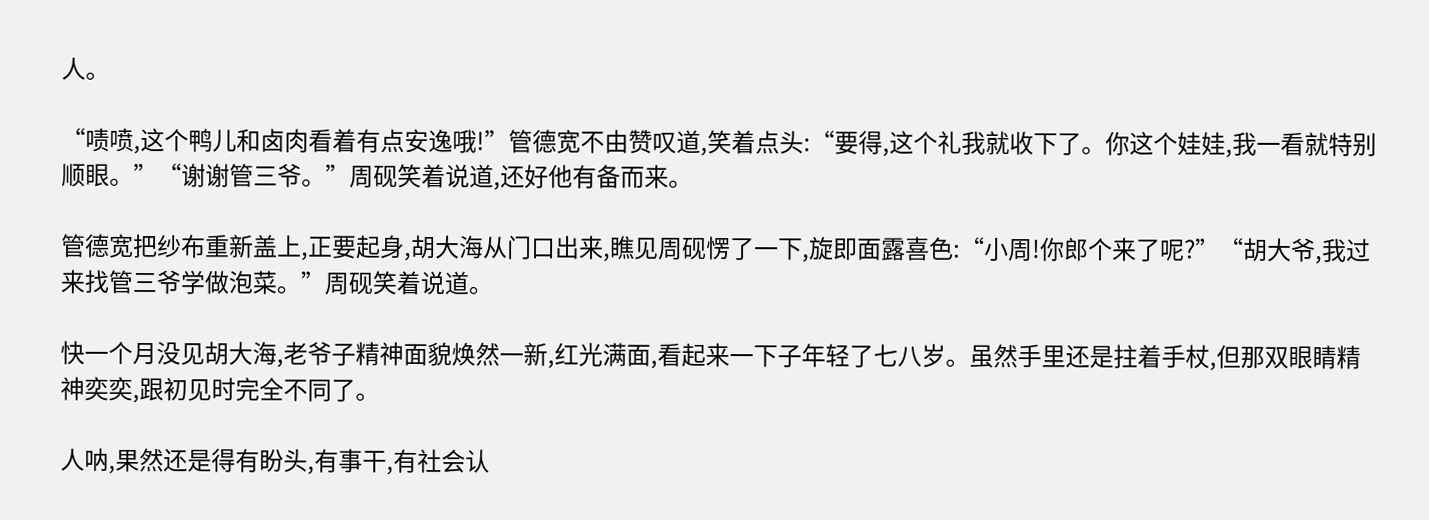人。

“啧喷,这个鸭儿和卤肉看着有点安逸哦!”管德宽不由赞叹道,笑着点头:“要得,这个礼我就收下了。你这个娃娃,我一看就特别顺眼。”“谢谢管三爷。”周砚笑着说道,还好他有备而来。

管德宽把纱布重新盖上,正要起身,胡大海从门口出来,瞧见周砚愣了一下,旋即面露喜色:“小周!你郎个来了呢?”“胡大爷,我过来找管三爷学做泡菜。”周砚笑着说道。

快一个月没见胡大海,老爷子精神面貌焕然一新,红光满面,看起来一下子年轻了七八岁。虽然手里还是拄着手杖,但那双眼睛精神奕奕,跟初见时完全不同了。

人呐,果然还是得有盼头,有事干,有社会认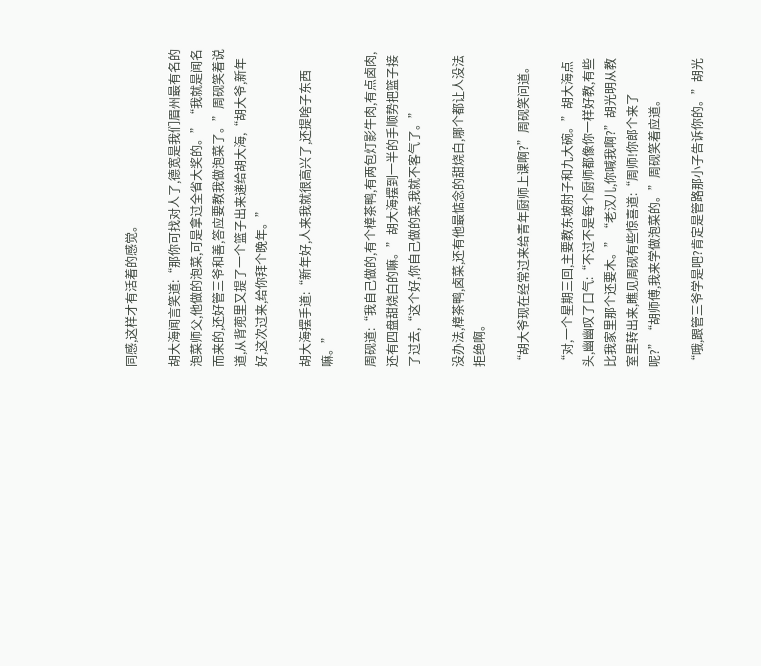同感,这样才有活着的感觉。

胡大海闻言笑道:“那你可找对人了,德宽是我们眉州最有名的泡菜师父,他做的泡菜,可是拿过全省大奖的。”“我就是闻名而来的,还好管三爷和善,答应要教我做泡菜了。”周砚笑着说道,从背蔸里又提了一个篮子出来递给胡大海,“胡大爷,新年好,这次过来,给你拜个晚年。”

胡大海摆手道:“新年好,人来我就很高兴了,还提啥子东西嘛。”

周砚道:“我自己做的,有个樟茶鸭,有两包灯影牛肉,有点卤肉,还有四盘甜烧白的嘛。”胡大海摆到一半的手顺势把篮子接了过去,“这个好,你自己做的菜,我就不客气了。”

没办法,樟茶鸭,卤菜,还有他最惦念的甜烧白,哪个都让人没法拒绝啊。

“胡大爷现在经常过来给青年厨师上课啊?”周砚笑问道。

“对,一个星期三回,主要教东坡肘子和九大碗。”胡大海点头,幽幽叹了口气:“不过不是每个厨师都像你一样好教,有些比我家里那个还要木。”“老汉儿,你喊我啊?”胡光明从教室里转出来,瞧见周砚有些惊喜道:“周师!你郎个来了呢?”“胡师傅,我来学做泡菜的。”周砚笑着应道。

“哦,跟管三爷学是吧?肯定是管路那小子告诉你的。”胡光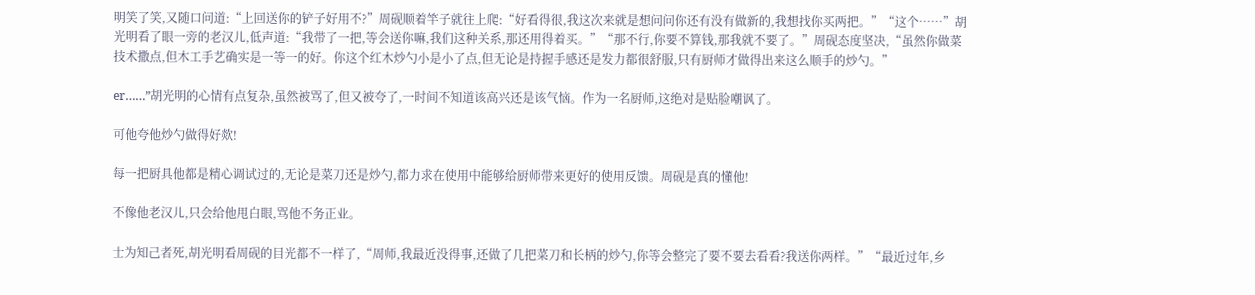明笑了笑,又随口问道:“上回送你的铲子好用不?”周砚顺着竿子就往上爬:“好看得很,我这次来就是想问问你还有没有做新的,我想找你买两把。”“这个……”胡光明看了眼一旁的老汉儿,低声道:“我带了一把,等会送你嘛,我们这种关系,那还用得着买。”“那不行,你要不算钱,那我就不要了。”周砚态度坚决,“虽然你做菜技术撒点,但木工手艺确实是一等一的好。你这个红木炒勺小是小了点,但无论是持握手感还是发力都很舒服,只有厨师才做得出来这么顺手的炒勺。”

er……”胡光明的心情有点复杂,虽然被骂了,但又被夸了,一时间不知道该高兴还是该气恼。作为一名厨师,这绝对是贴脸嘲讽了。

可他夸他炒勺做得好欻!

每一把厨具他都是精心调试过的,无论是菜刀还是炒勺,都力求在使用中能够给厨师带来更好的使用反馈。周砚是真的懂他!

不像他老汉儿,只会给他甩白眼,骂他不务正业。

士为知己者死,胡光明看周砚的目光都不一样了,“周师,我最近没得事,还做了几把菜刀和长柄的炒勺,你等会整完了要不要去看看?我送你两样。”“最近过年,乡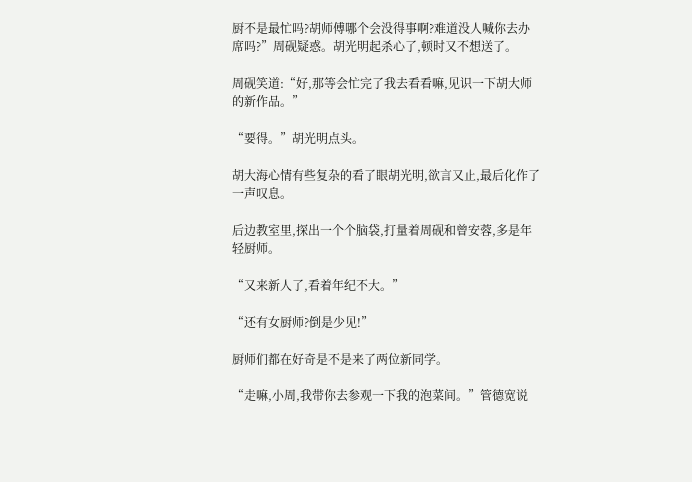厨不是最忙吗?胡师傅哪个会没得事啊?难道没人喊你去办席吗?”周砚疑惑。胡光明起杀心了,顿时又不想送了。

周砚笑道:“好,那等会忙完了我去看看嘛,见识一下胡大师的新作品。”

“要得。”胡光明点头。

胡大海心情有些复杂的看了眼胡光明,欲言又止,最后化作了一声叹息。

后边教室里,探出一个个脑袋,打量着周砚和曾安蓉,多是年轻厨师。

“又来新人了,看着年纪不大。”

“还有女厨师?倒是少见!”

厨师们都在好奇是不是来了两位新同学。

“走嘛,小周,我带你去参观一下我的泡菜间。”管德宽说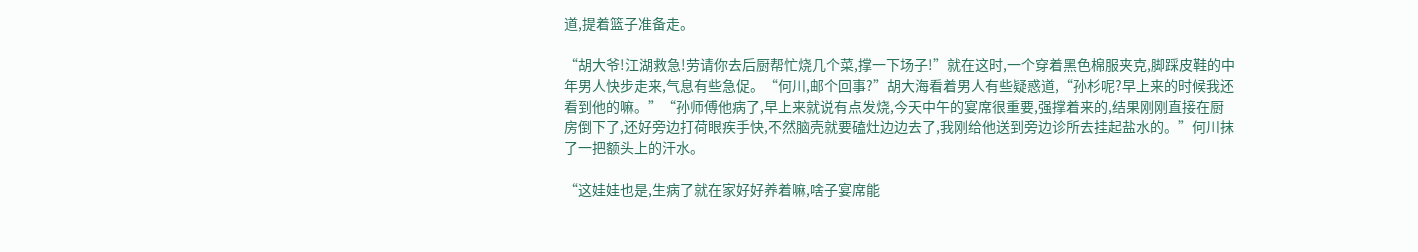道,提着篮子准备走。

“胡大爷!江湖救急!劳请你去后厨帮忙烧几个菜,撑一下场子!”就在这时,一个穿着黑色棉服夹克,脚踩皮鞋的中年男人快步走来,气息有些急促。“何川,邮个回事?”胡大海看着男人有些疑惑道,“孙杉呢?早上来的时候我还看到他的嘛。”“孙师傅他病了,早上来就说有点发烧,今天中午的宴席很重要,强撑着来的,结果刚刚直接在厨房倒下了,还好旁边打荷眼疾手快,不然脑壳就要磕灶边边去了,我刚给他送到旁边诊所去挂起盐水的。”何川抹了一把额头上的汗水。

“这娃娃也是,生病了就在家好好养着嘛,啥子宴席能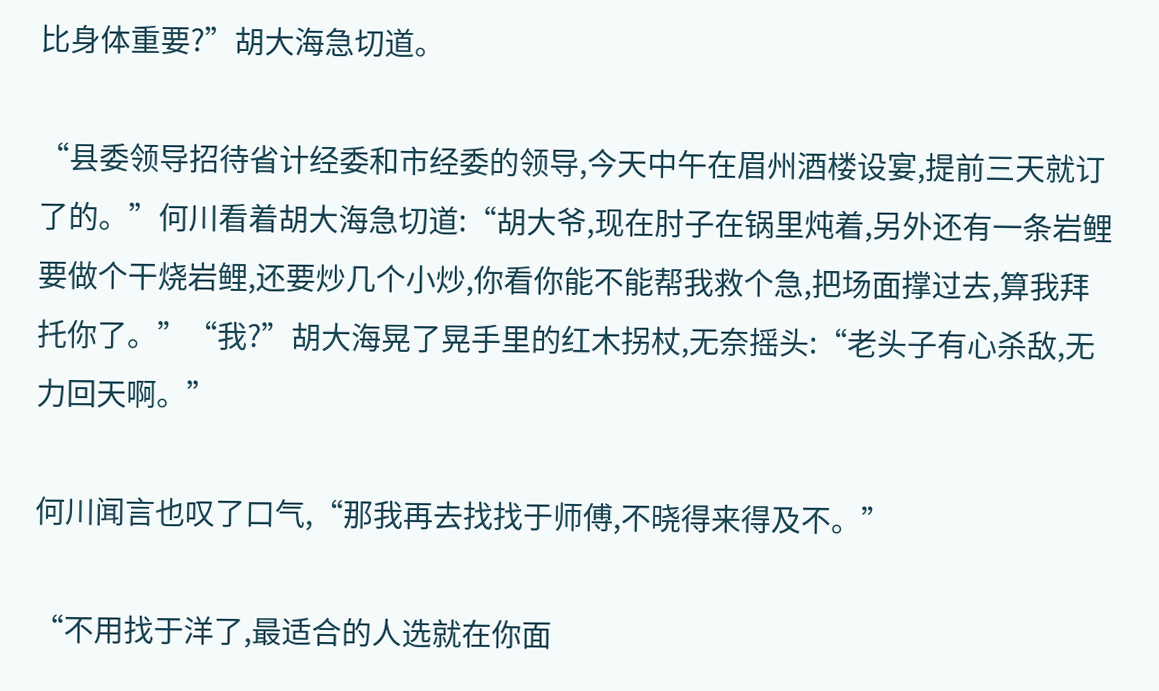比身体重要?”胡大海急切道。

“县委领导招待省计经委和市经委的领导,今天中午在眉州酒楼设宴,提前三天就订了的。”何川看着胡大海急切道:“胡大爷,现在肘子在锅里炖着,另外还有一条岩鲤要做个干烧岩鲤,还要炒几个小炒,你看你能不能帮我救个急,把场面撑过去,算我拜托你了。”“我?”胡大海晃了晃手里的红木拐杖,无奈摇头:“老头子有心杀敌,无力回天啊。”

何川闻言也叹了口气,“那我再去找找于师傅,不晓得来得及不。”

“不用找于洋了,最适合的人选就在你面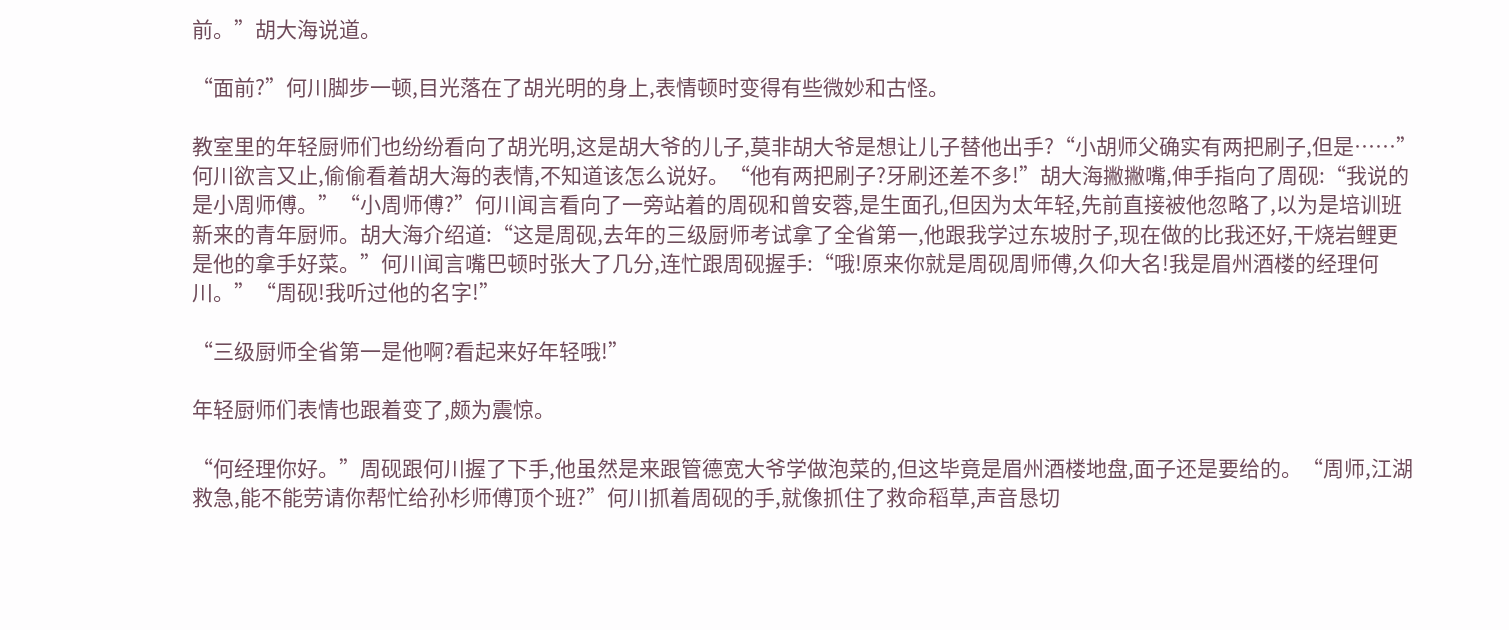前。”胡大海说道。

“面前?”何川脚步一顿,目光落在了胡光明的身上,表情顿时变得有些微妙和古怪。

教室里的年轻厨师们也纷纷看向了胡光明,这是胡大爷的儿子,莫非胡大爷是想让儿子替他出手?“小胡师父确实有两把刷子,但是……”何川欲言又止,偷偷看着胡大海的表情,不知道该怎么说好。“他有两把刷子?牙刷还差不多!”胡大海撇撇嘴,伸手指向了周砚:“我说的是小周师傅。”“小周师傅?”何川闻言看向了一旁站着的周砚和曾安蓉,是生面孔,但因为太年轻,先前直接被他忽略了,以为是培训班新来的青年厨师。胡大海介绍道:“这是周砚,去年的三级厨师考试拿了全省第一,他跟我学过东坡肘子,现在做的比我还好,干烧岩鲤更是他的拿手好菜。”何川闻言嘴巴顿时张大了几分,连忙跟周砚握手:“哦!原来你就是周砚周师傅,久仰大名!我是眉州酒楼的经理何川。”“周砚!我听过他的名字!”

“三级厨师全省第一是他啊?看起来好年轻哦!”

年轻厨师们表情也跟着变了,颇为震惊。

“何经理你好。”周砚跟何川握了下手,他虽然是来跟管德宽大爷学做泡菜的,但这毕竟是眉州酒楼地盘,面子还是要给的。“周师,江湖救急,能不能劳请你帮忙给孙杉师傅顶个班?”何川抓着周砚的手,就像抓住了救命稻草,声音恳切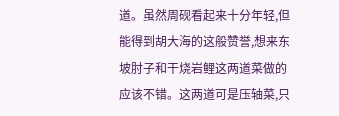道。虽然周砚看起来十分年轻,但能得到胡大海的这般赞誉,想来东坡肘子和干烧岩鲤这两道菜做的应该不错。这两道可是压轴菜,只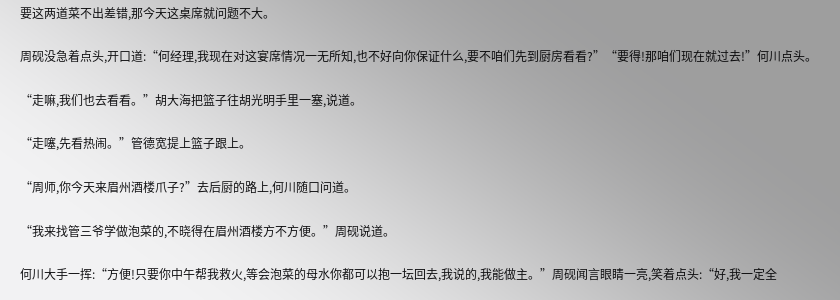要这两道菜不出差错,那今天这桌席就问题不大。

周砚没急着点头,开口道:“何经理,我现在对这宴席情况一无所知,也不好向你保证什么,要不咱们先到厨房看看?”“要得!那咱们现在就过去!”何川点头。

“走嘛,我们也去看看。”胡大海把篮子往胡光明手里一塞,说道。

“走噻,先看热闹。”管德宽提上篮子跟上。

“周师,你今天来眉州酒楼爪子?”去后厨的路上,何川随口问道。

“我来找管三爷学做泡菜的,不晓得在眉州酒楼方不方便。”周砚说道。

何川大手一挥:“方便!只要你中午帮我救火,等会泡菜的母水你都可以抱一坛回去,我说的,我能做主。”周砚闻言眼睛一亮,笑着点头:“好,我一定全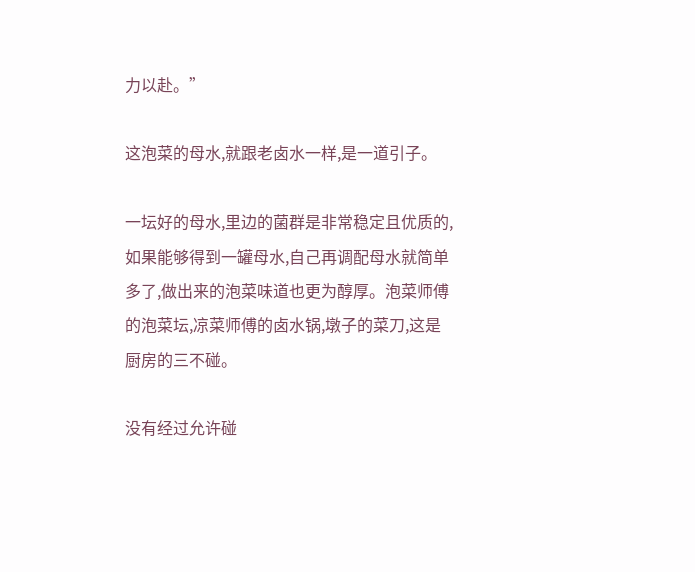力以赴。”

这泡菜的母水,就跟老卤水一样,是一道引子。

一坛好的母水,里边的菌群是非常稳定且优质的,如果能够得到一罐母水,自己再调配母水就简单多了,做出来的泡菜味道也更为醇厚。泡菜师傅的泡菜坛,凉菜师傅的卤水锅,墩子的菜刀,这是厨房的三不碰。

没有经过允许碰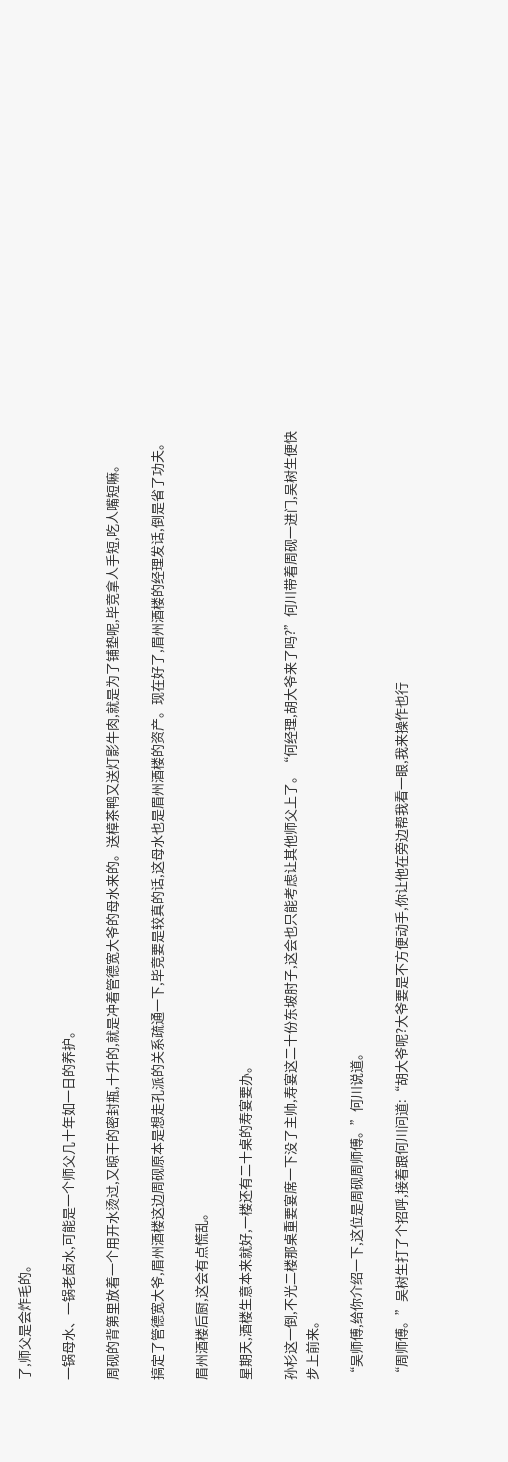了,师父是会炸毛的。

一锅母水、一锅老卤水,可能是一个师父几十年如一日的养护。

周砚的背第里放着一个用开水烫过,又晾干的密封瓶,十升的,就是冲着管德宽大爷的母水来的。送樟茶鸭又送灯影牛肉,就是为了铺垫呢,毕竞拿人手短,吃人嘴短嘛。

搞定了管德宽大爷,眉州酒楼这边周砚原本是想走孔派的关系疏通一下,毕竞要是较真的话,这母水也是眉州酒楼的资产。现在好了,眉州酒楼的经理发话,倒是省了功夫。

眉州酒楼后厨,这会有点慌乱。

星期天,酒楼生意本来就好,一楼还有二十桌的寿宴要办。

孙杉这一倒,不光二楼那桌重要宴席一下没了主帅,寿宴这二十份东坡肘子,这会也只能考虑让其他师父上了。“何经理,胡大爷来了吗?”何川带着周砚一进门,吴树生便快步上前来。

“吴师傅,给你介绍一下,这位是周砚周师傅。”何川说道。

“周师傅。”吴树生打了个招呼,接着跟何川问道:“胡大爷呢?大爷要是不方便动手,你让他在旁边帮我看一眼,我来操作也行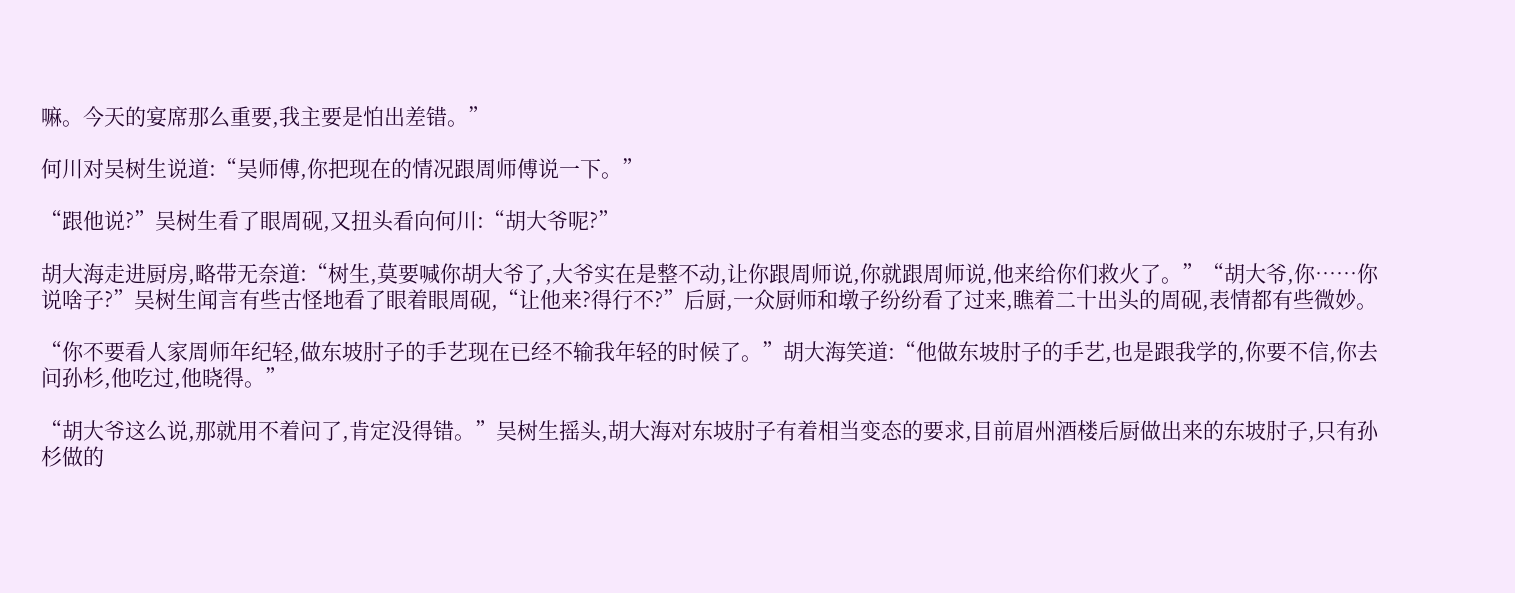嘛。今天的宴席那么重要,我主要是怕出差错。”

何川对吴树生说道:“吴师傅,你把现在的情况跟周师傅说一下。”

“跟他说?”吴树生看了眼周砚,又扭头看向何川:“胡大爷呢?”

胡大海走进厨房,略带无奈道:“树生,莫要喊你胡大爷了,大爷实在是整不动,让你跟周师说,你就跟周师说,他来给你们救火了。”“胡大爷,你……你说啥子?”吴树生闻言有些古怪地看了眼着眼周砚,“让他来?得行不?”后厨,一众厨师和墩子纷纷看了过来,瞧着二十出头的周砚,表情都有些微妙。

“你不要看人家周师年纪轻,做东坡肘子的手艺现在已经不输我年轻的时候了。”胡大海笑道:“他做东坡肘子的手艺,也是跟我学的,你要不信,你去问孙杉,他吃过,他晓得。”

“胡大爷这么说,那就用不着问了,肯定没得错。”吴树生摇头,胡大海对东坡肘子有着相当变态的要求,目前眉州酒楼后厨做出来的东坡肘子,只有孙杉做的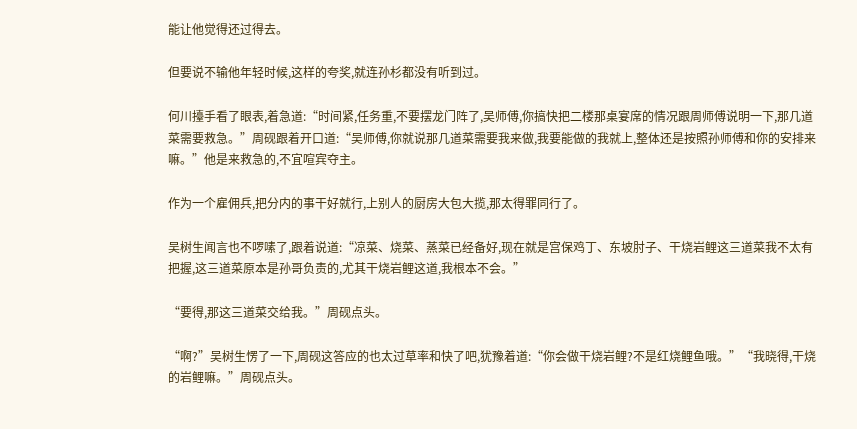能让他觉得还过得去。

但要说不输他年轻时候,这样的夸奖,就连孙杉都没有听到过。

何川擡手看了眼表,着急道:“时间紧,任务重,不要摆龙门阵了,吴师傅,你搞快把二楼那桌宴席的情况跟周师傅说明一下,那几道菜需要救急。”周砚跟着开口道:“吴师傅,你就说那几道菜需要我来做,我要能做的我就上,整体还是按照孙师傅和你的安排来嘛。”他是来救急的,不宜喧宾夺主。

作为一个雇佣兵,把分内的事干好就行,上别人的厨房大包大揽,那太得罪同行了。

吴树生闻言也不啰嗉了,跟着说道:“凉菜、烧菜、蒸菜已经备好,现在就是宫保鸡丁、东坡肘子、干烧岩鲤这三道菜我不太有把握,这三道菜原本是孙哥负责的,尤其干烧岩鲤这道,我根本不会。”

“要得,那这三道菜交给我。”周砚点头。

“啊?”吴树生愣了一下,周砚这答应的也太过草率和快了吧,犹豫着道:“你会做干烧岩鲤?不是红烧鲤鱼哦。”“我晓得,干烧的岩鲤嘛。”周砚点头。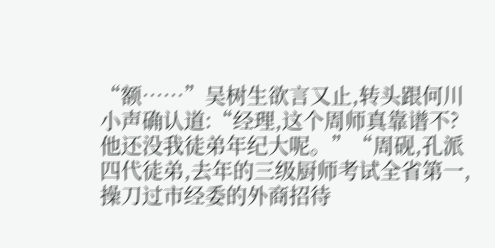“额……”吴树生欲言又止,转头跟何川小声确认道:“经理,这个周师真靠谱不?他还没我徒弟年纪大呢。”“周砚,孔派四代徒弟,去年的三级厨师考试全省第一,操刀过市经委的外商招待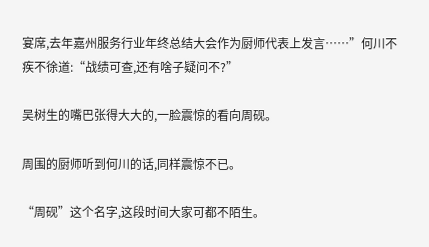宴席,去年嘉州服务行业年终总结大会作为厨师代表上发言……”何川不疾不徐道:“战绩可查,还有啥子疑问不?”

吴树生的嘴巴张得大大的,一脸震惊的看向周砚。

周围的厨师听到何川的话,同样震惊不已。

“周砚”这个名字,这段时间大家可都不陌生。